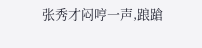张秀才闷哼一声,踉蹌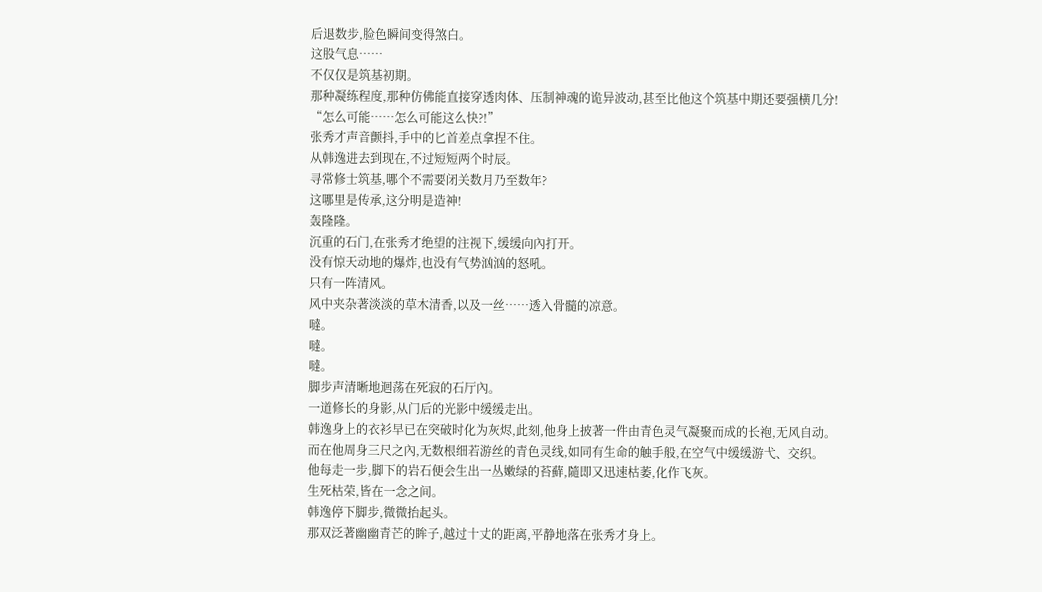后退数步,脸色瞬间变得煞白。
这股气息……
不仅仅是筑基初期。
那种凝练程度,那种仿佛能直接穿透肉体、压制神魂的诡异波动,甚至比他这个筑基中期还要强横几分!
“怎么可能……怎么可能这么快?!”
张秀才声音颤抖,手中的匕首差点拿捏不住。
从韩逸进去到现在,不过短短两个时辰。
寻常修士筑基,哪个不需要闭关数月乃至数年?
这哪里是传承,这分明是造神!
轰隆隆。
沉重的石门,在张秀才绝望的注视下,缓缓向內打开。
没有惊天动地的爆炸,也没有气势汹汹的怒吼。
只有一阵清风。
风中夹杂著淡淡的草木清香,以及一丝……透入骨髓的凉意。
噠。
噠。
噠。
脚步声清晰地迴荡在死寂的石厅內。
一道修长的身影,从门后的光影中缓缓走出。
韩逸身上的衣衫早已在突破时化为灰烬,此刻,他身上披著一件由青色灵气凝聚而成的长袍,无风自动。
而在他周身三尺之內,无数根细若游丝的青色灵线,如同有生命的触手般,在空气中缓缓游弋、交织。
他每走一步,脚下的岩石便会生出一丛嫩绿的苔蘚,隨即又迅速枯萎,化作飞灰。
生死枯荣,皆在一念之间。
韩逸停下脚步,微微抬起头。
那双泛著幽幽青芒的眸子,越过十丈的距离,平静地落在张秀才身上。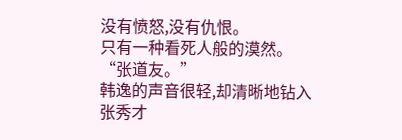没有愤怒,没有仇恨。
只有一种看死人般的漠然。
“张道友。”
韩逸的声音很轻,却清晰地钻入张秀才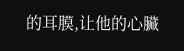的耳膜,让他的心臟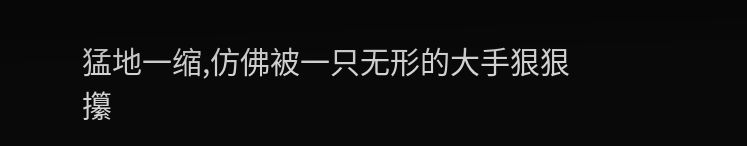猛地一缩,仿佛被一只无形的大手狠狠攥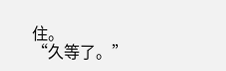住。
“久等了。”